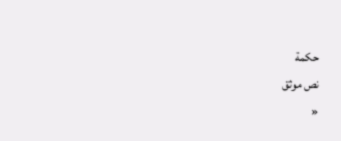حكمة
نص موثق
«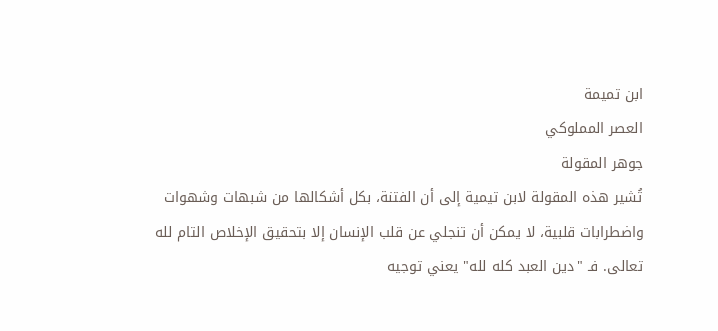ابن تميمة
العصر المملوكي
جوهر المقولة
تُشير هذه المقولة لابن تيمية إلى أن الفتنة، بكل أشكالها من شبهات وشهوات واضطرابات قلبية، لا يمكن أن تنجلي عن قلب الإنسان إلا بتحقيق الإخلاص التام لله تعالى. فـ "دين العبد كله لله" يعني توجيه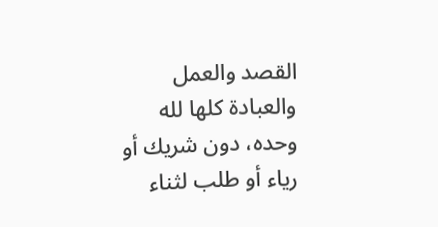القصد والعمل والعبادة كلها لله وحده، دون شريك أو رياء أو طلب لثناء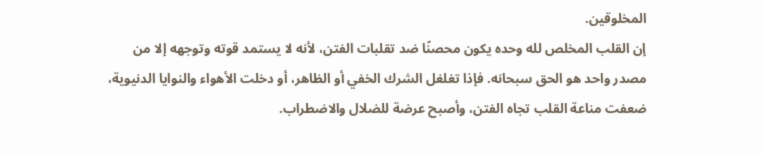المخلوقين.
إن القلب المخلص لله وحده يكون محصنًا ضد تقلبات الفتن، لأنه لا يستمد قوته وتوجهه إلا من مصدر واحد هو الحق سبحانه. فإذا تغلغل الشرك الخفي أو الظاهر، أو دخلت الأهواء والنوايا الدنيوية، ضعفت مناعة القلب تجاه الفتن، وأصبح عرضة للضلال والاضطراب.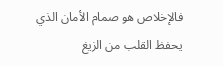فالإخلاص هو صمام الأمان الذي يحفظ القلب من الزيغ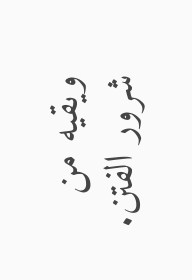ويقيه من شرور الفتن.